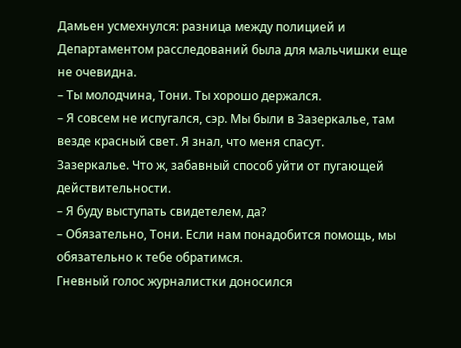Дамьен усмехнулся: разница между полицией и Департаментом расследований была для мальчишки еще не очевидна.
– Ты молодчина, Тони. Ты хорошо держался.
– Я совсем не испугался, сэр. Мы были в Зазеркалье, там везде красный свет. Я знал, что меня спасут.
Зазеркалье. Что ж, забавный способ уйти от пугающей действительности.
– Я буду выступать свидетелем, да?
– Обязательно, Тони. Если нам понадобится помощь, мы обязательно к тебе обратимся.
Гневный голос журналистки доносился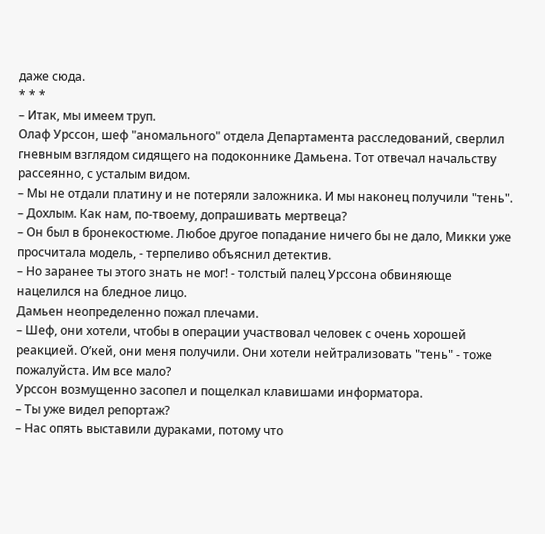даже сюда.
* * *
– Итак, мы имеем труп.
Олаф Урссон, шеф "аномального" отдела Департамента расследований, сверлил гневным взглядом сидящего на подоконнике Дамьена. Тот отвечал начальству рассеянно, с усталым видом.
– Мы не отдали платину и не потеряли заложника. И мы наконец получили "тень".
– Дохлым. Как нам, по-твоему, допрашивать мертвеца?
– Он был в бронекостюме. Любое другое попадание ничего бы не дало, Микки уже просчитала модель, - терпеливо объяснил детектив.
– Но заранее ты этого знать не мог! - толстый палец Урссона обвиняюще нацелился на бледное лицо.
Дамьен неопределенно пожал плечами.
– Шеф, они хотели, чтобы в операции участвовал человек с очень хорошей реакцией. О’кей, они меня получили. Они хотели нейтрализовать "тень" - тоже пожалуйста. Им все мало?
Урссон возмущенно засопел и пощелкал клавишами информатора.
– Ты уже видел репортаж?
– Нас опять выставили дураками, потому что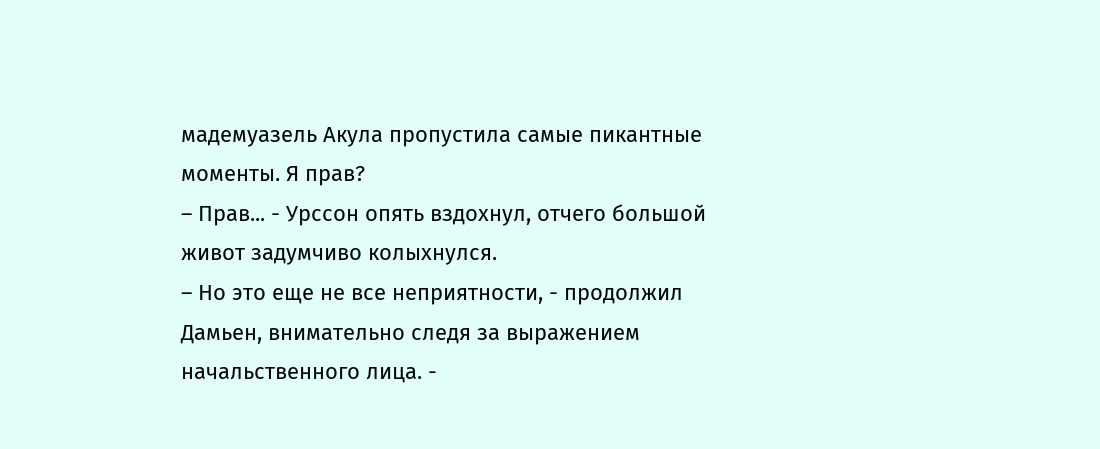мадемуазель Акула пропустила самые пикантные моменты. Я прав?
– Прав... - Урссон опять вздохнул, отчего большой живот задумчиво колыхнулся.
– Но это еще не все неприятности, - продолжил Дамьен, внимательно следя за выражением начальственного лица. -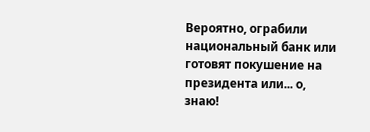Вероятно, ограбили национальный банк или готовят покушение на президента или... о, знаю!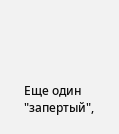Еще один "запертый",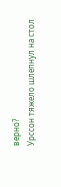верно?
Урссон тяжело шлепнул на стол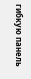гибкую панель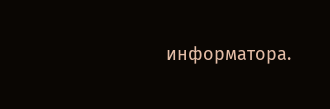информатора.